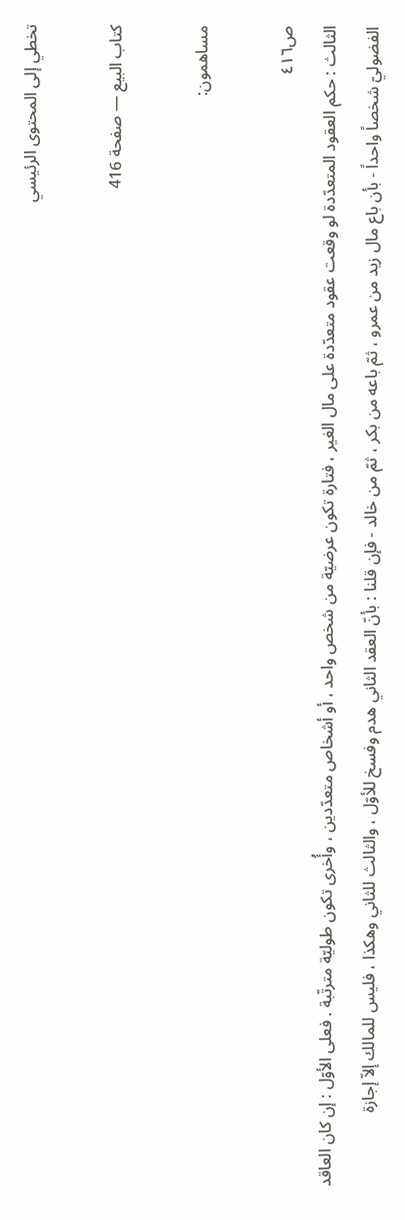تخطي إلى المحتوى الرئيسي

كتاب البيع — صفحة 416

مساهمون:

ص٤١٦
الثالث : حكم العقود المتعدّدة لو وقعت عقود متعدّدة على مال الغير ، فتارة تكون عرضيّة من شخص واحد ، أو أشخاص متعدّدين ، وأُخرى تكون طوليّة مترتّبة . فعلى الأوّل : إن كان العاقد الفضوليّ شخصاً واحداً - بأن باع مال زيد من عمرو ، ثمّ باعه من بكر ، ثمّ من خالد - فإن قلنا : بأنّ العقد الثاني هدم وفسخ للأوّل ، والثالث للثاني وهكذا ، فليس للمالك إلاّ إجازة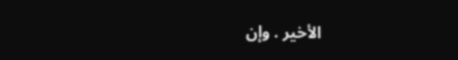الأخير . وإن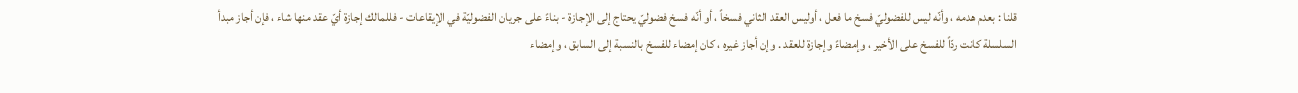قلنا : بعدم هدمه ، وأنّه ليس للفضوليّ فسخ ما فعل ، أوليس العقد الثاني فسخاً ، أو أنّه فسخ فضوليّ يحتاج إلى الإجازة - بناءً على جريان الفضوليّة في الإيقاعات - فللمالك إجازة أيّ عقد منها شاء ، فإن أجاز مبدأ السلسلة كانت ردّاً للفسخ على الأخير ، وإمضاءً وإجازة للعقد . وإن أجاز غيره ، كان إمضاء للفسخ بالنسبة إلى السابق ، وإمضاء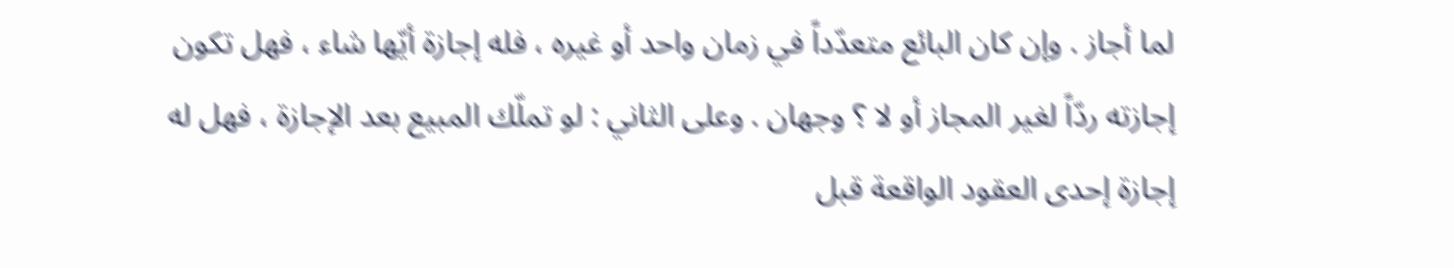لما أجاز . وإن كان البائع متعدّداً في زمان واحد أو غيره ، فله إجازة أيّها شاء ، فهل تكون إجازته ردّاً لغير المجاز أو لا ؟ وجهان . وعلى الثاني : لو تملّك المبيع بعد الإجازة ، فهل له إجازة إحدى العقود الواقعة قبل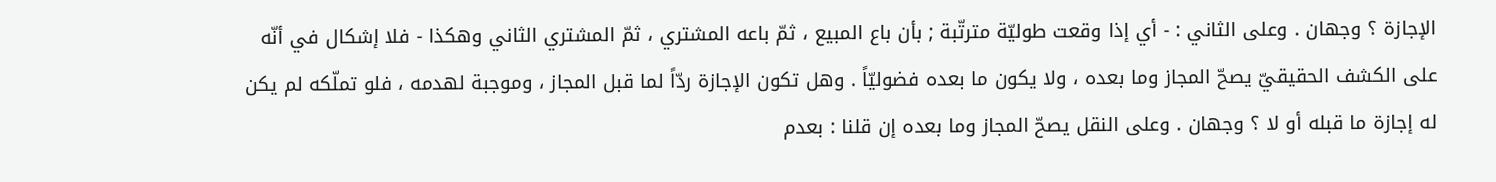الإجازة ؟ وجهان . وعلى الثاني : - أي إذا وقعت طوليّة مترتّبة ; بأن باع المبيع ، ثمّ باعه المشتري ، ثمّ المشتري الثاني وهكذا - فلا إشكال في أنّه على الكشف الحقيقيّ يصحّ المجاز وما بعده ، ولا يكون ما بعده فضوليّاً . وهل تكون الإجازة ردّاً لما قبل المجاز ، وموجبة لهدمه ، فلو تملّكه لم يكن له إجازة ما قبله أو لا ؟ وجهان . وعلى النقل يصحّ المجاز وما بعده إن قلنا : بعدم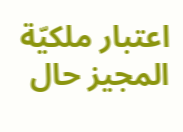اعتبار ملكيّة المجيز حال